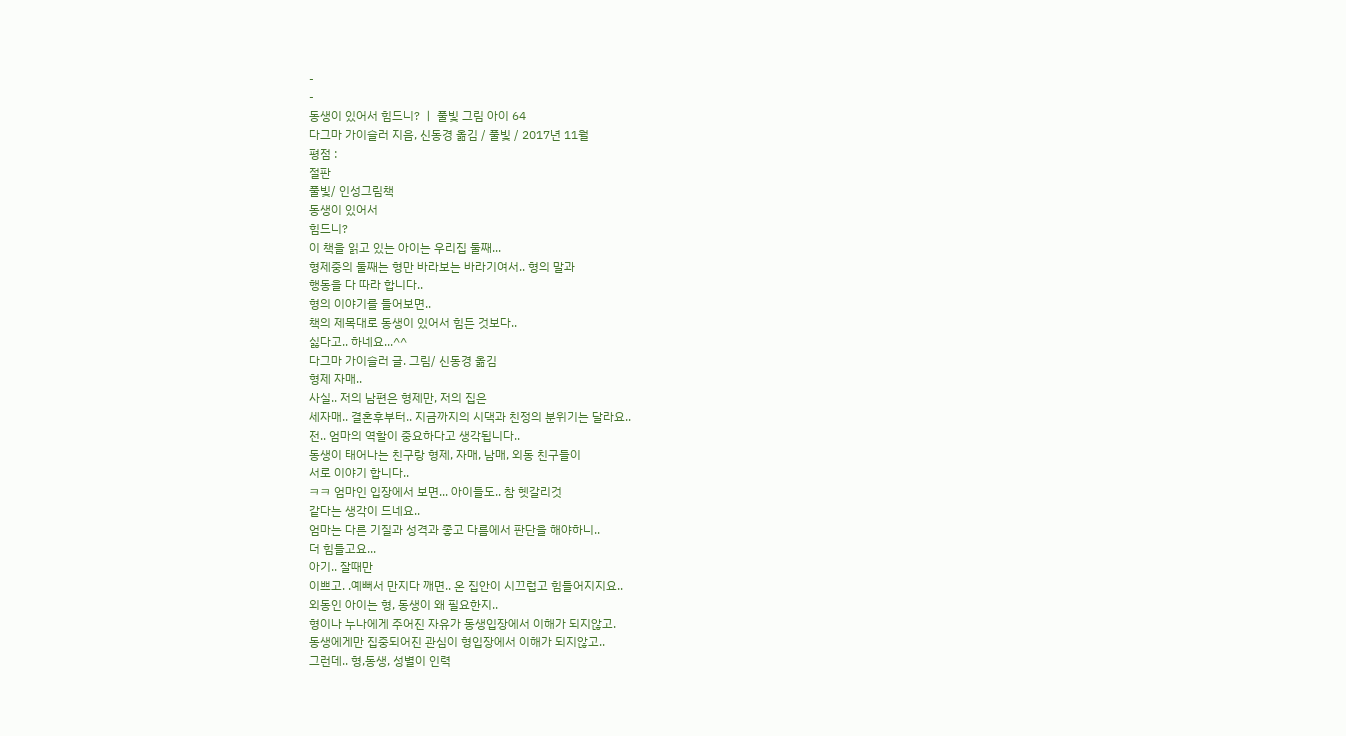-
-
동생이 있어서 힘드니? ㅣ 풀빛 그림 아이 64
다그마 가이슬러 지음, 신동경 옮김 / 풀빛 / 2017년 11월
평점 :
절판
풀빛/ 인성그림책
동생이 있어서
힘드니?
이 책을 읽고 있는 아이는 우리집 둘째...
형제중의 둘째는 형만 바라보는 바라기여서.. 형의 말과
행동을 다 따라 합니다..
형의 이야기를 들어보면..
책의 제목대로 동생이 있어서 힘든 것보다..
싫다고.. 하네요...^^
다그마 가이슬러 글. 그림/ 신동경 옮김
형제 자매..
사실.. 저의 남편은 형제만, 저의 집은
세자매.. 결혼후부터.. 지금까지의 시댁과 친정의 분위기는 달라요..
전.. 엄마의 역할이 중요하다고 생각됩니다..
동생이 태어나는 친구랑 형제, 자매, 남매, 외동 친구들이
서로 이야기 합니다..
ㅋㅋ 엄마인 입장에서 보면... 아이들도.. 참 헷갈리것
같다는 생각이 드네요..
엄마는 다른 기질과 성격과 좋고 다름에서 판단을 해야하니..
더 힘들고요...
아기.. 잘때만
이쁘고. .예뻐서 만지다 깨면.. 온 집안이 시끄럽고 힘들어지지요..
외동인 아이는 형, 동생이 왜 필요한지..
형이나 누나에게 주어진 자유가 동생입장에서 이해가 되지않고.
동생에게만 집중되어진 관심이 형입장에서 이해가 되지않고..
그런데.. 형,동생, 성별이 인력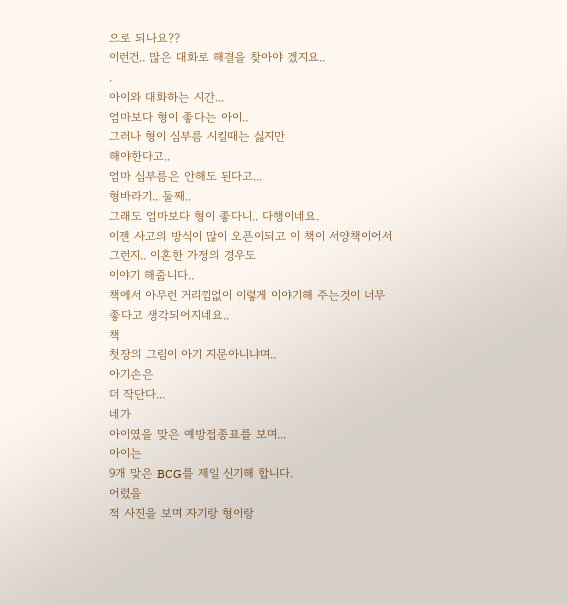으로 되나요??
이런건.. 많은 대화로 해결을 찾아야 겠지요..
.
아이와 대화하는 시간...
엄마보다 형이 좋다는 아이..
그러나 형이 심부름 시킬때는 싫지만
해야한다고..
엄마 심부름은 안해도 된다고...
형바라기.. 둘째..
그래도 엄마보다 형이 좋다니.. 다행이네요.
이젠 사고의 방식이 많이 오픈이되고 이 책이 서양책이어서
그런지.. 이혼한 가정의 경우도
이야기 해줍니다..
책에서 아무런 거리낌없이 이렇게 이야기해 주는것이 너무
좋다고 생각되어지네요..
책
첫장의 그림이 아기 지문아니냐며..
아기손은
더 작단다...
네가
아이였을 맞은 예방접종표를 보며...
아이는
9개 맞은 BCG를 제일 신기해 합니다.
어렸을
적 사진을 보며 자기랑 형이랑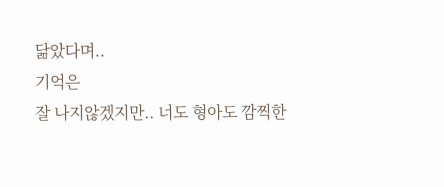닮았다며..
기억은
잘 나지않겠지만.. 너도 형아도 깜찍한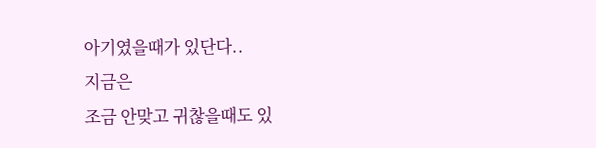아기였을때가 있단다..
지금은
조금 안맞고 귀찮을때도 있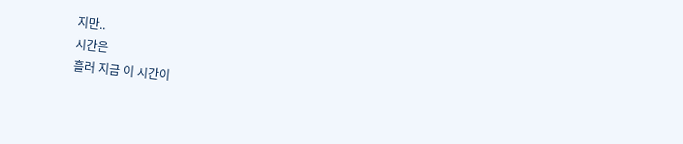지만..
시간은
흘러 지금 이 시간이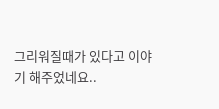그리워질때가 있다고 이야기 해주었네요..